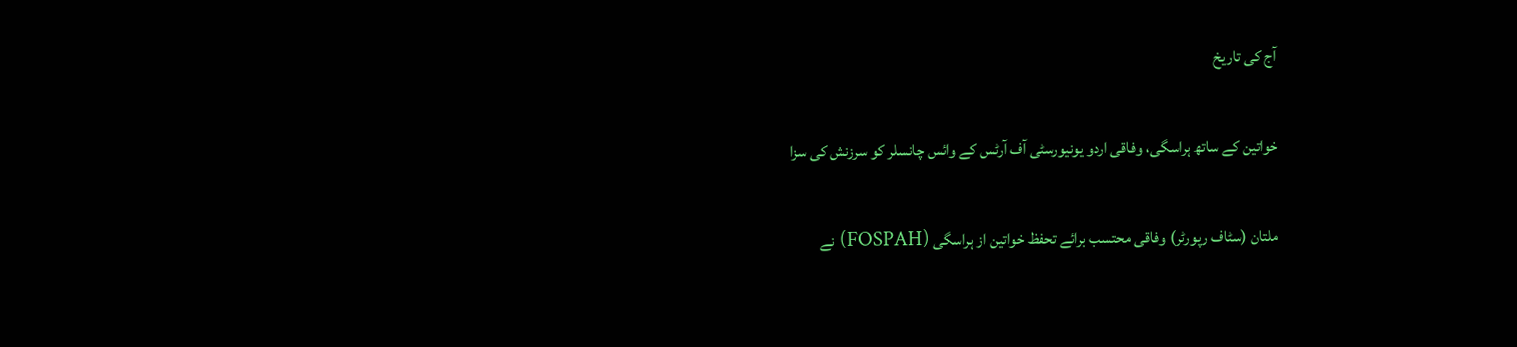آج کی تاریخ

خواتین کے ساتھ ہراسگی، وفاقی اردو یونیورسٹی آف آرٹس کے وائس چانسلر کو سرزنش کی سزا

ملتان (سٹاف رپورٹر) وفاقی محتسب برائے تحفظ خواتین از ہراسگی (FOSPAH) نے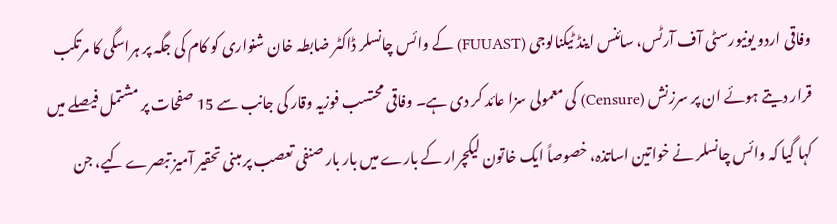وفاقی اردو یونیورسٹی آف آرٹس، سائنس اینڈ ٹیکنالوجی (FUUAST) کے وائس چانسلر ڈاکٹر ضابطہ خان شنواری کو کام کی جگہ پر ہراسگی کا مرتکب قرار دیتے ہوئے ان پر سرزنش (Censure) کی معمولی سزا عائد کر دی ہے۔ وفاقی محتسب فوزیہ وقار کی جانب سے 15 صفحات پر مشتمل فیصلے میں کہا گیا کہ وائس چانسلر نے خواتین اساتذہ، خصوصاً ایک خاتون لیکچرار کے بارے میں بار بار صنفی تعصب پر مبنی تحقیر آمیز تبصرے کیے، جن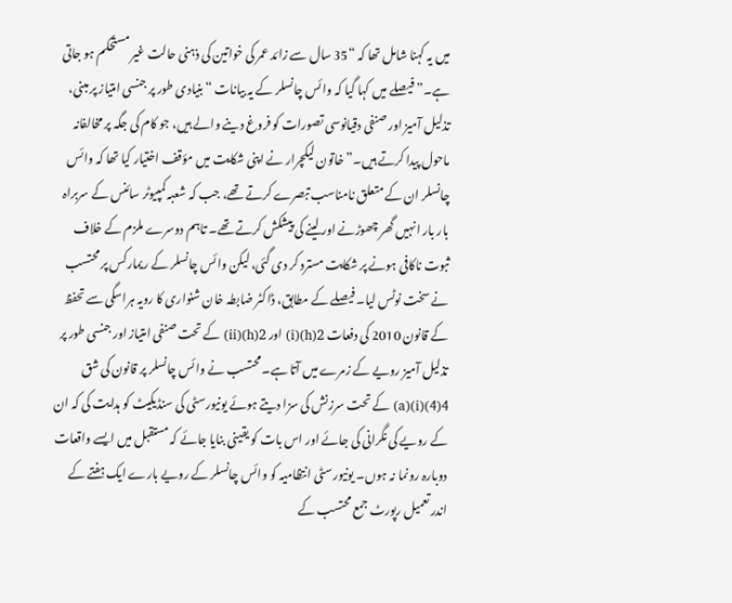میں یہ کہنا شامل تھا کہ “35 سال سے زائد عمر کی خواتین کی ذہنی حالت غیر مستحکم ہو جاتی ہے۔” فیصلے میں کہا گیا کہ وائس چانسلر کے یہ بیانات “بنیادی طور پر جنسی امتیاز پر مبنی، تذلیل آمیز اور صنفی دقیانوسی تصورات کو فروغ دینے والے ہیں، جو کام کی جگہ پر مخالفانہ ماحول پیدا کرتے ہیں۔” خاتون لیکچرار نے اپنی شکایت میں مؤقف اختیار کیا تھا کہ وائس چانسلر ان کے متعلق نامناسب تبصرے کرتے تھے، جب کہ شعبہ کمپیوٹر سائنس کے سربراہ بار بار انہیں گھر چھوڑنے اور لینے کی پیشکش کرتے تھے۔ تاہم دوسرے ملزم کے خلاف ثبوت ناکافی ہونے پر شکایت مسترد کر دی گئی، لیکن وائس چانسلر کے ریمارکس پر محتسب نے سخت نوٹس لیا۔ فیصلے کے مطابق، ڈاکٹر ضابطہ خان شنواری کا رویہ ہراسگی سے تحفظ کے قانون 2010 کی دفعات 2(h)(i) اور 2(h)(ii) کے تحت صنفی امتیاز اور جنسی طور پر تذلیل آمیز رویے کے زمرے میں آتا ہے۔ محتسب نے وائس چانسلر پر قانون کی شق 4(4)(i)(a) کے تحت سرزنش کی سزا دیتے ہوئے یونیورسٹی کی سنڈیکیٹ کو ہدایت کی کہ ان کے رویے کی نگرانی کی جائے اور اس بات کو یقینی بنایا جائے کہ مستقبل میں ایسے واقعات دوبارہ رونما نہ ہوں۔ یونیورسٹی انتظامیہ کو وائس چانسلر کے رویے بارے ایک ہفتے کے اندر تعمیل رپورٹ جمع محتسب کے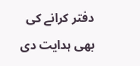دفتر کرانے کی بھی ہدایت دی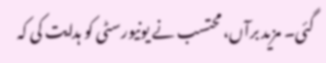گئی۔ مزید برآں، محتسب نے یونیورسٹی کو ہدایت کی کہ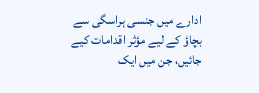ادارے میں جنسی ہراسگی سے بچاؤ کے لیے مؤثر اقدامات کیے جائیں، جن میں ایک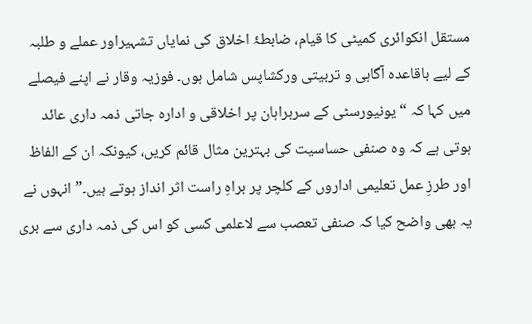مستقل انکوائری کمیٹی کا قیام، ضابطۂ اخلاق کی نمایاں تشہیراور عملے و طلبہ کے لیے باقاعدہ آگاہی و تربیتی ورکشاپس شامل ہوں۔ فوزیہ وقار نے اپنے فیصلے میں کہا کہ “یونیورسٹی کے سربراہان پر اخلاقی و ادارہ جاتی ذمہ داری عائد ہوتی ہے کہ وہ صنفی حساسیت کی بہترین مثال قائم کریں، کیونکہ ان کے الفاظ اور طرزِ عمل تعلیمی اداروں کے کلچر پر براہِ راست اثر انداز ہوتے ہیں۔” انہوں نے یہ بھی واضح کیا کہ صنفی تعصب سے لاعلمی کسی کو اس کی ذمہ داری سے بری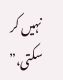نہیں کر سکتی،”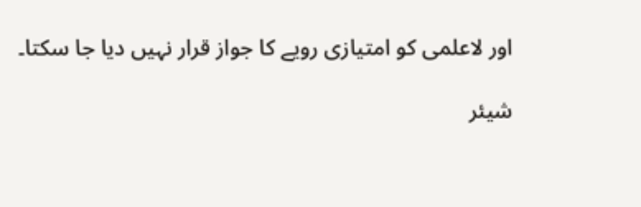اور لاعلمی کو امتیازی رویے کا جواز قرار نہیں دیا جا سکتا۔

شیئر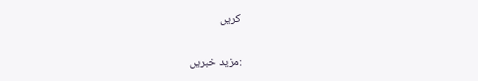کریں

:مزید خبریں